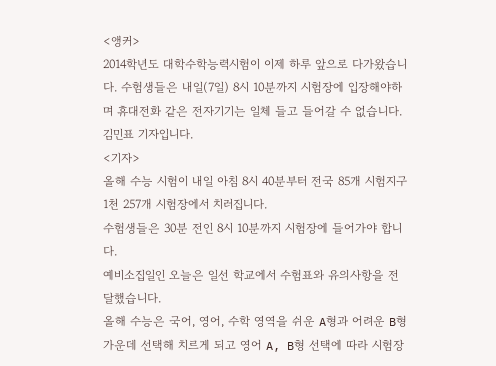<앵커>
2014학년도 대학수학능력시험이 이제 하루 앞으로 다가왔습니다. 수험생들은 내일(7일) 8시 10분까지 시험장에 입장해야하며 휴대전화 같은 전자기기는 일체 들고 들어갈 수 없습니다.
김민표 기자입니다.
<기자>
올해 수능 시험이 내일 아침 8시 40분부터 전국 85개 시험지구 1천 257개 시험장에서 치러집니다.
수험생들은 30분 전인 8시 10분까지 시험장에 들어가야 합니다.
예비소집일인 오늘은 일선 학교에서 수험표와 유의사항을 전달했습니다.
올해 수능은 국어, 영어, 수학 영역을 쉬운 A형과 어려운 B형 가운데 선택해 치르게 되고 영어 A, B형 선택에 따라 시험장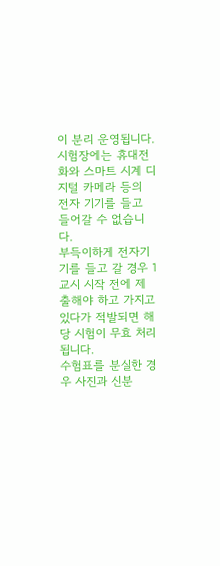이 분리 운영됩니다.
시험장에는 휴대전화와 스마트 시계 디지털 카메라 등의 전자 기기를 들고 들어갈 수 없습니다.
부득이하게 전자기기를 들고 갈 경우 1교시 시작 전에 제출해야 하고 가지고 있다가 적발되면 해당 시험이 무효 처리됩니다.
수험표를 분실한 경우 사진과 신분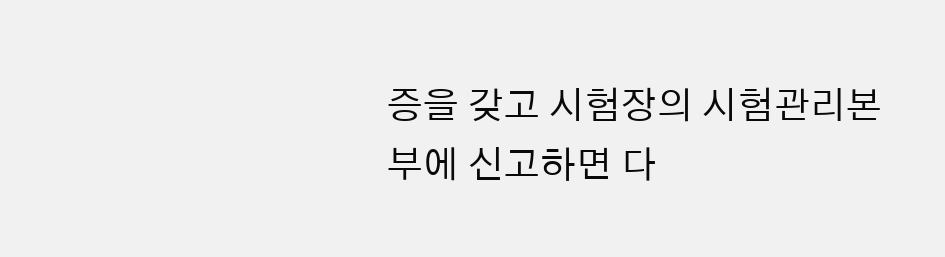증을 갖고 시험장의 시험관리본부에 신고하면 다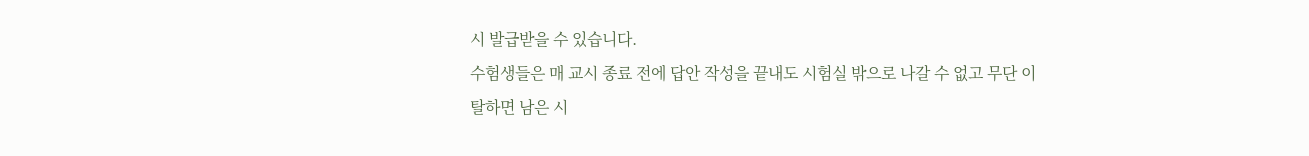시 발급받을 수 있습니다.
수험생들은 매 교시 종료 전에 답안 작성을 끝내도 시험실 밖으로 나갈 수 없고 무단 이탈하면 남은 시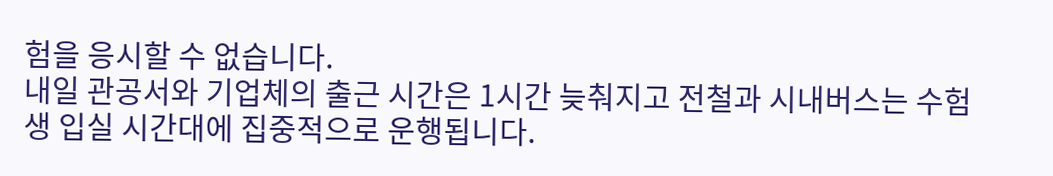험을 응시할 수 없습니다.
내일 관공서와 기업체의 출근 시간은 1시간 늦춰지고 전철과 시내버스는 수험생 입실 시간대에 집중적으로 운행됩니다.